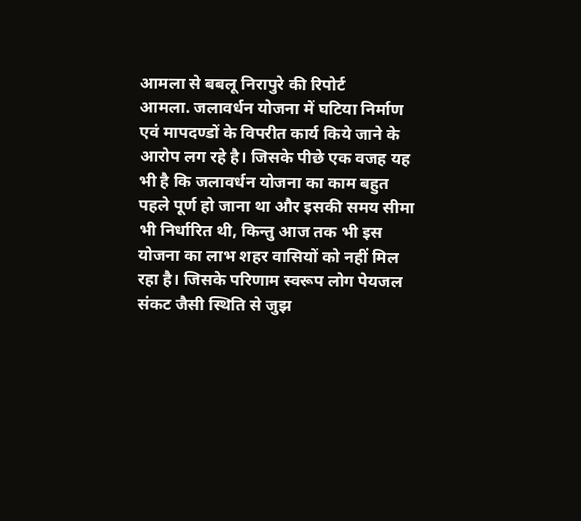आमला से बबलू निरापुरे की रिपोर्ट
आमला. जलावर्धन योजना में घटिया निर्माण एवं मापदण्डों के विपरीत कार्य किये जाने के आरोप लग रहे है। जिसके पीछे एक वजह यह भी है कि जलावर्धन योजना का काम बहुत पहले पूर्ण हो जाना था और इसकी समय सीमा भी निर्धारित थी, किन्तु आज तक भी इस योजना का लाभ शहर वासियों को नहीं मिल रहा है। जिसके परिणाम स्वरूप लोग पेयजल संकट जैसी स्थिति से जुझ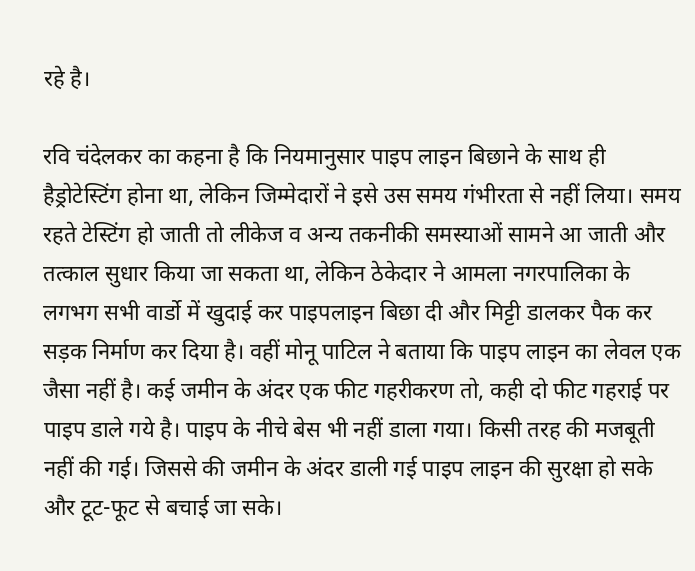रहे है।

रवि चंदेलकर का कहना है कि नियमानुसार पाइप लाइन बिछाने के साथ ही हैड्रोटेस्टिंग होना था, लेकिन जिम्मेदारों ने इसे उस समय गंभीरता से नहीं लिया। समय रहते टेस्टिंग हो जाती तो लीकेज व अन्य तकनीकी समस्याओं सामने आ जाती और तत्काल सुधार किया जा सकता था, लेकिन ठेकेदार ने आमला नगरपालिका के लगभग सभी वार्डो में खुदाई कर पाइपलाइन बिछा दी और मिट्टी डालकर पैक कर सड़क निर्माण कर दिया है। वहीं मोनू पाटिल ने बताया कि पाइप लाइन का लेवल एक जैसा नहीं है। कई जमीन के अंदर एक फीट गहरीकरण तो, कही दो फीट गहराई पर पाइप डाले गये है। पाइप के नीचे बेस भी नहीं डाला गया। किसी तरह की मजबूती नहीं की गई। जिससे की जमीन के अंदर डाली गई पाइप लाइन की सुरक्षा हो सके और टूट-फूट से बचाई जा सके।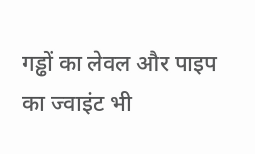गड्ढों का लेवल और पाइप का ज्वाइंट भी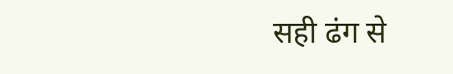सही ढंग से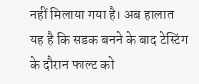नहीं मिलाया गया है। अब हालात यह है कि सडक बनने के बाद टेस्टिंग के दौरान फाल्ट को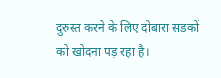दुरुस्त करने के लिए दोबारा सडकों को खोदना पड़ रहा है।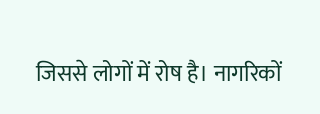जिससे लोगों में रोष है। नागरिकों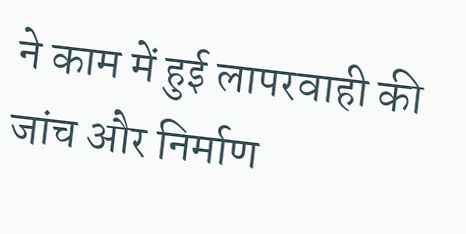ने काम में हुई लापरवाही की जांच और निर्माण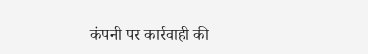कंपनी पर कार्रवाही की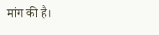मांग की है।